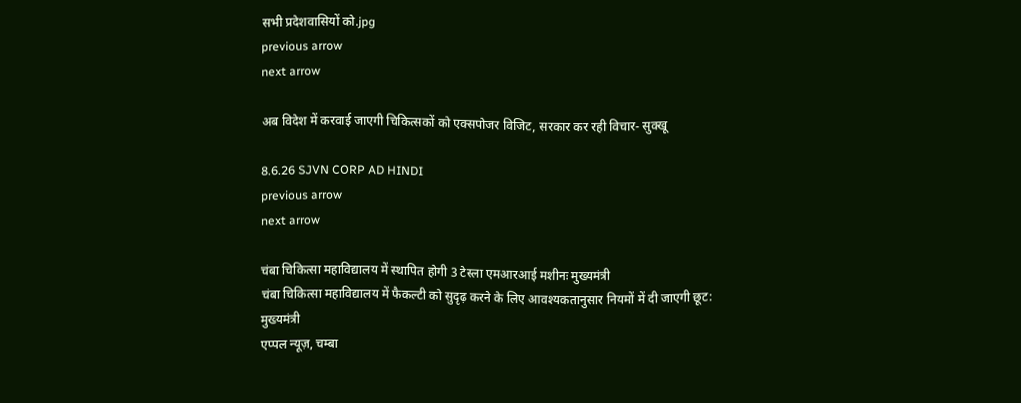सभी प्रदेशवासियों को.jpg
previous arrow
next arrow

अब विदेश में करवाई जाएगी चिकित्सकों को एक्सपोजर विजिट, सरकार कर रही विचार- सुक्खू

8.6.26 SJVN CORP AD HINDI
previous arrow
next arrow

चंबा चिकित्सा महाविद्यालय में स्थापित होगी 3 टेस्ला एमआरआई मशीनः मुख्यमंत्री
चंबा चिकित्सा महाविद्यालय में फैकल्टी को सुदृढ़ करने के लिए आवश्यकतानुसार नियमों में दी जाएगी छूट: मुख्यमंत्री
एप्पल न्यूज़, चम्बा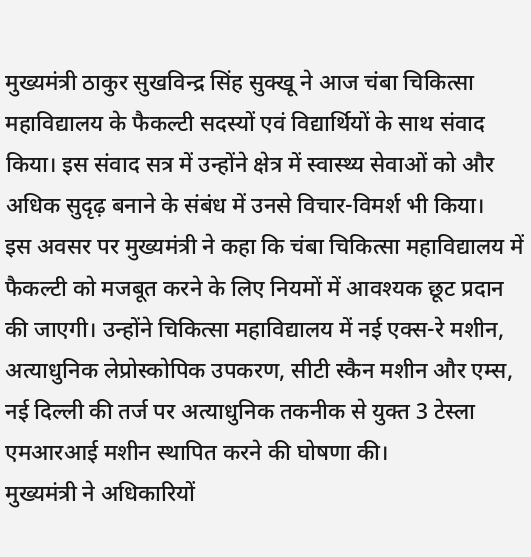मुख्यमंत्री ठाकुर सुखविन्द्र सिंह सुक्खू ने आज चंबा चिकित्सा महाविद्यालय के फैकल्टी सदस्यों एवं विद्यार्थियों के साथ संवाद किया। इस संवाद सत्र में उन्होंने क्षेत्र में स्वास्थ्य सेवाओं को और अधिक सुदृढ़ बनाने के संबंध में उनसे विचार-विमर्श भी किया।
इस अवसर पर मुख्यमंत्री ने कहा कि चंबा चिकित्सा महाविद्यालय में फैकल्टी को मजबूत करने के लिए नियमों में आवश्यक छूट प्रदान की जाएगी। उन्होंने चिकित्सा महाविद्यालय में नई एक्स-रे मशीन, अत्याधुनिक लेप्रोस्कोपिक उपकरण, सीटी स्कैन मशीन और एम्स, नई दिल्ली की तर्ज पर अत्याधुनिक तकनीक से युक्त 3 टेस्ला एमआरआई मशीन स्थापित करने की घोषणा की।
मुख्यमंत्री ने अधिकारियों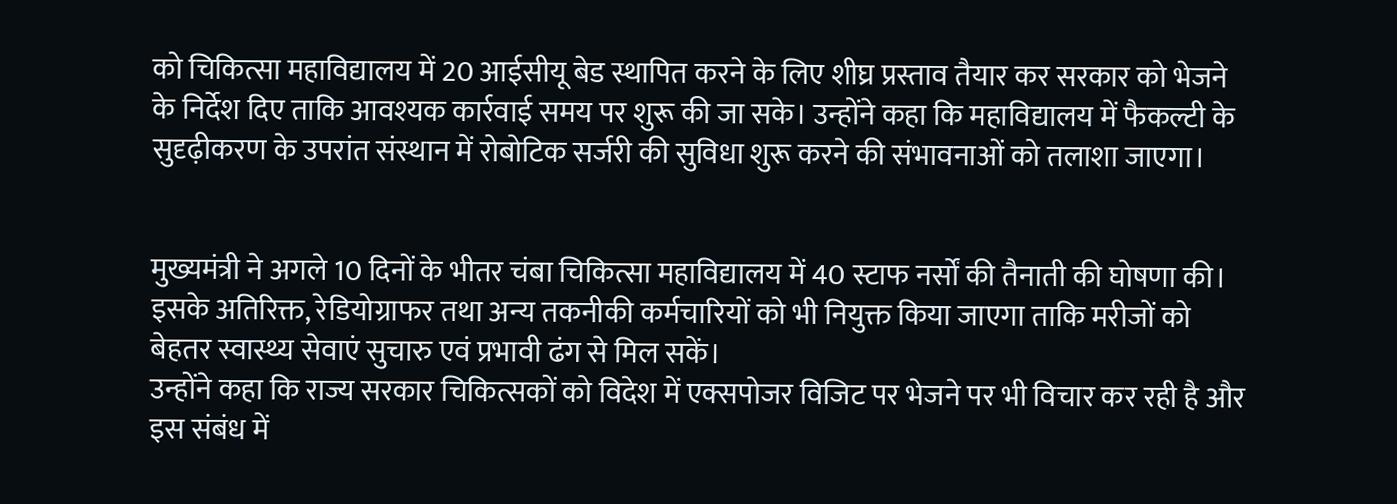को चिकित्सा महाविद्यालय में 20 आईसीयू बेड स्थापित करने के लिए शीघ्र प्रस्ताव तैयार कर सरकार को भेजने के निर्देश दिए ताकि आवश्यक कार्रवाई समय पर शुरू की जा सके। उन्होंने कहा कि महाविद्यालय में फैकल्टी के सुदृढ़ीकरण के उपरांत संस्थान में रोबोटिक सर्जरी की सुविधा शुरू करने की संभावनाओं को तलाशा जाएगा।


मुख्यमंत्री ने अगले 10 दिनों के भीतर चंबा चिकित्सा महाविद्यालय में 40 स्टाफ नर्सों की तैनाती की घोषणा की। इसके अतिरिक्त, रेडियोग्राफर तथा अन्य तकनीकी कर्मचारियों को भी नियुक्त किया जाएगा ताकि मरीजों को बेहतर स्वास्थ्य सेवाएं सुचारु एवं प्रभावी ढंग से मिल सकें।
उन्होंने कहा कि राज्य सरकार चिकित्सकों को विदेश में एक्सपोजर विजिट पर भेजने पर भी विचार कर रही है और इस संबंध में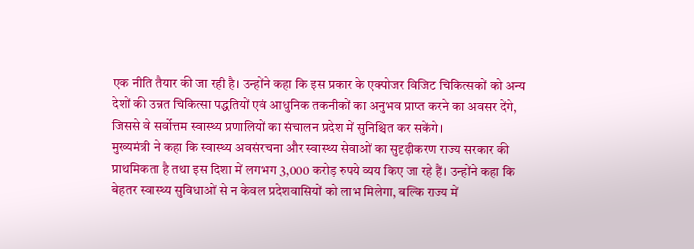एक नीति तैयार की जा रही है। उन्होंने कहा कि इस प्रकार के एक्पोजर विजिट चिकित्सकों को अन्य देशों की उन्नत चिकित्सा पद्धतियों एवं आधुनिक तकनीकों का अनुभव प्राप्त करने का अवसर देंगे, जिससे वे सर्वोत्तम स्वास्थ्य प्रणालियों का संचालन प्रदेश में सुनिश्चित कर सकेंगे।
मुख्यमंत्री ने कहा कि स्वास्थ्य अवसंरचना और स्वास्थ्य सेवाओं का सुदृढ़ीकरण राज्य सरकार की प्राथमिकता है तथा इस दिशा में लगभग 3,000 करोड़ रुपये व्यय किए जा रहे हैं। उन्होंने कहा कि बेहतर स्वास्थ्य सुविधाओं से न केवल प्रदेशवासियों को लाभ मिलेगा, बल्कि राज्य में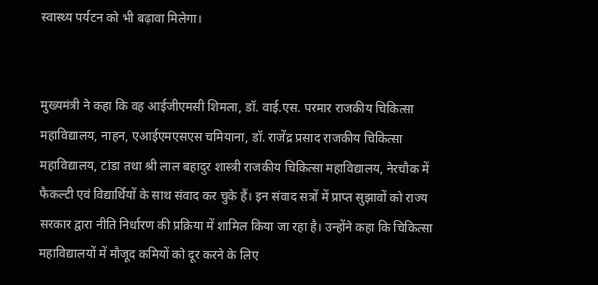स्वास्थ्य पर्यटन को भी बढ़ावा मिलेगा।


मुख्यमंत्री ने कहा कि वह आईजीएमसी शिमला, डॉ. वाई.एस. परमार राजकीय चिकित्सा महाविद्यालय, नाहन, एआईएमएसएस चमियाना, डॉ. राजेंद्र प्रसाद राजकीय चिकित्सा महाविद्यालय, टांडा तथा श्री लाल बहादुर शास्त्री राजकीय चिकित्सा महाविद्यालय, नेरचौक में फैकल्टी एवं विद्यार्थियों के साथ संवाद कर चुके हैं। इन संवाद सत्रों में प्राप्त सुझावों को राज्य सरकार द्वारा नीति निर्धारण की प्रक्रिया में शामिल किया जा रहा है। उन्होंने कहा कि चिकित्सा महाविद्यालयों में मौजूद कमियों को दूर करने के लिए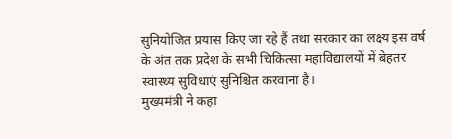सुनियोजित प्रयास किए जा रहे हैं तथा सरकार का लक्ष्य इस वर्ष के अंत तक प्रदेश के सभी चिकित्सा महाविद्यालयों में बेहतर स्वास्थ्य सुविधाएं सुनिश्चित करवाना है।
मुख्यमंत्री ने कहा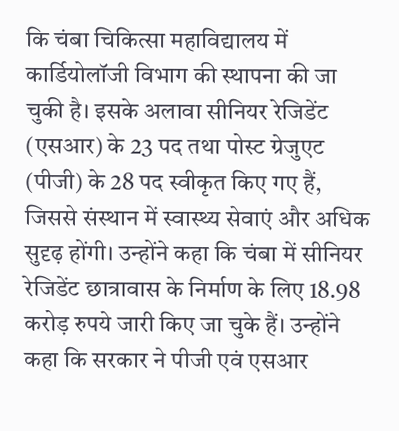कि चंबा चिकित्सा महाविद्यालय में कार्डियोलॉजी विभाग की स्थापना की जा चुकी है। इसके अलावा सीनियर रेजिडेंट (एसआर) के 23 पद तथा पोस्ट ग्रेजुएट (पीजी) के 28 पद स्वीकृत किए गए हैं, जिससे संस्थान में स्वास्थ्य सेवाएं और अधिक सुदृढ़ होंगी। उन्होंने कहा कि चंबा में सीनियर रेजिडेंट छात्रावास के निर्माण के लिए 18.98 करोड़ रुपये जारी किए जा चुके हैं। उन्होंने कहा कि सरकार ने पीजी एवं एसआर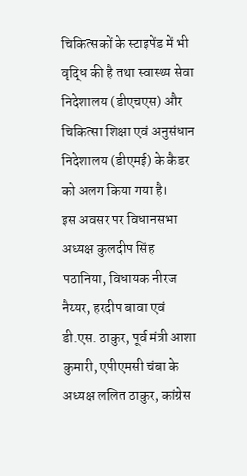चिकित्सकों के स्टाइपेंड में भी वृद्धि की है तथा स्वास्थ्य सेवा निदेशालय (डीएचएस) और चिकित्सा शिक्षा एवं अनुसंधान निदेशालय (डीएमई) के कैडर को अलग किया गया है।
इस अवसर पर विधानसभा अध्यक्ष कुलदीप सिंह पठानिया, विधायक नीरज नैय्यर, हरदीप बावा एवं डी.एस. ठाकुर, पूर्व मंत्री आशा कुमारी, एपीएमसी चंबा के अध्यक्ष ललित ठाकुर, कांग्रेस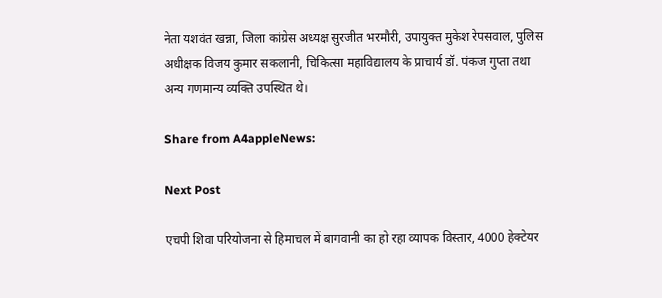नेता यशवंत खन्ना, जिला कांग्रेस अध्यक्ष सुरजीत भरमौरी, उपायुक्त मुकेश रेपसवाल, पुलिस अधीक्षक विजय कुमार सकलानी, चिकित्सा महाविद्यालय के प्राचार्य डॉ. पंकज गुप्ता तथा अन्य गणमान्य व्यक्ति उपस्थित थे।

Share from A4appleNews:

Next Post

एचपी शिवा परियोजना से हिमाचल में बागवानी का हो रहा व्यापक विस्तार, 4000 हेक्टेयर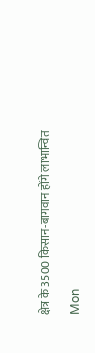क्षेत्र के 3500 किसान-बागवान होंगे लाभान्वित

Mon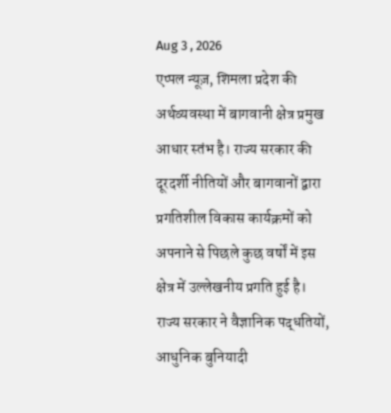Aug 3 , 2026
एप्पल न्यूज़, शिमला प्रदेश की अर्थव्यवस्था में बागवानी क्षेत्र प्रमुख आधार स्तंभ है। राज्य सरकार की दूरदर्शी नीतियों और बागवानों द्वारा प्रगतिशील विकास कार्यक्रमों को अपनाने से पिछले कुछ वर्षों में इस क्षेत्र में उल्लेखनीय प्रगति हुई है। राज्य सरकार ने वैज्ञानिक पद्धतियों, आधुनिक बुनियादी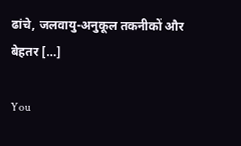ढांचे, जलवायु-अनुकूल तकनीकों और बेहतर […]

You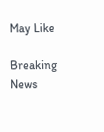May Like

Breaking News